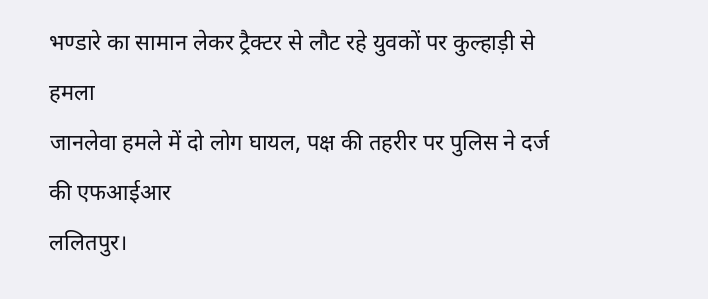भण्डारे का सामान लेकर ट्रैक्टर से लौट रहे युवकों पर कुल्हाड़ी से हमला
जानलेवा हमले में दो लोग घायल, पक्ष की तहरीर पर पुलिस ने दर्ज की एफआईआर
ललितपुर।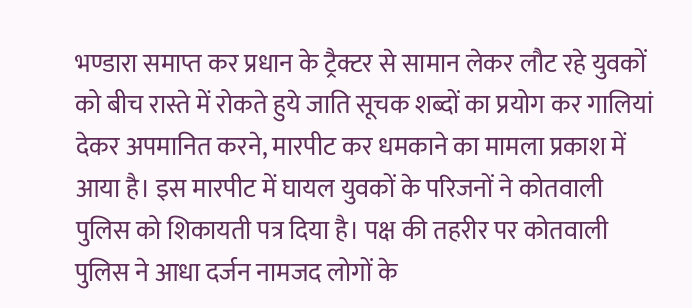भण्डारा समाप्त कर प्रधान के ट्रैक्टर से सामान लेकर लौट रहे युवकों को बीच रास्ते में रोकते हुये जाति सूचक शब्दों का प्रयोग कर गालियां देकर अपमानित करने, मारपीट कर धमकाने का मामला प्रकाश में आया है। इस मारपीट में घायल युवकों के परिजनों ने कोतवाली पुलिस को शिकायती पत्र दिया है। पक्ष की तहरीर पर कोतवाली पुलिस ने आधा दर्जन नामजद लोगों के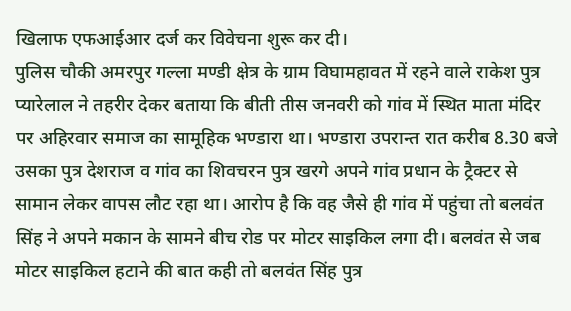खिलाफ एफआईआर दर्ज कर विवेचना शुरू कर दी।
पुलिस चौकी अमरपुर गल्ला मण्डी क्षेत्र के ग्राम विघामहावत में रहने वाले राकेश पुत्र प्यारेलाल ने तहरीर देकर बताया कि बीती तीस जनवरी को गांव में स्थित माता मंदिर पर अहिरवार समाज का सामूहिक भण्डारा था। भण्डारा उपरान्त रात करीब 8.30 बजे उसका पुत्र देशराज व गांव का शिवचरन पुत्र खरगे अपने गांव प्रधान के ट्रैक्टर से सामान लेकर वापस लौट रहा था। आरोप है कि वह जैसे ही गांव में पहुंचा तो बलवंत सिंह ने अपने मकान के सामने बीच रोड पर मोटर साइकिल लगा दी। बलवंत से जब मोटर साइकिल हटाने की बात कही तो बलवंत सिंह पुत्र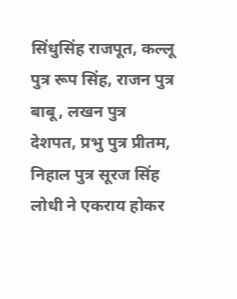सिंधुसिंह राजपूत, कल्लू पुत्र रूप सिंह, राजन पुत्र बाबू, लखन पुत्र देशपत, प्रभु पुत्र प्रीतम, निहाल पुत्र सूरज सिंह लोधी ने एकराय होकर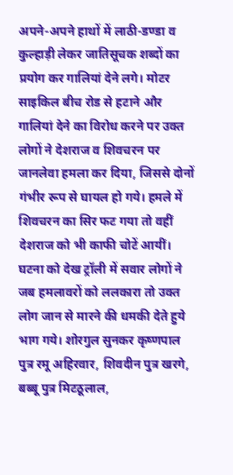अपने-अपने हाथों में लाठी-डण्डा व कुल्हाड़ी लेकर जातिसूचक शब्दों का प्रयोग कर गालियां देने लगे। मोटर साइकिल बीच रोड से हटाने और गालियां देने का विरोध करने पर उक्त लोगों ने देशराज व शिवचरन पर जानलेवा हमला कर दिया, जिससे दोनों गंभीर रूप से घायल हो गये। हमले में शिवचरन का सिर फट गया तो वहीं देशराज को भी काफी चोटें आयीं। घटना को देख ट्रॉली में सवार लोगों ने जब हमलावरों को ललकारा तो उक्त लोग जान से मारने की धमकी देते हुये भाग गये। शोरगुल सुनकर कृष्णपाल पुत्र रमू अहिरवार, शिवदीन पुत्र खरगे, बब्बू पुत्र मिटठूलाल,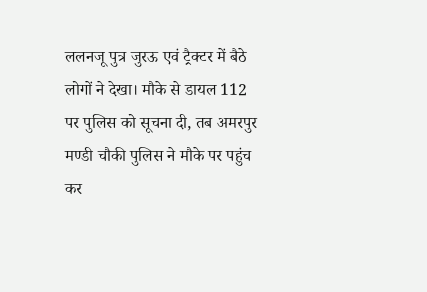ललनजू पुत्र जुरऊ एवं ट्रैक्टर में बैठे लोगों ने देखा। मौके से डायल 112 पर पुलिस को सूचना दी, तब अमरपुर मण्डी चौकी पुलिस ने मौके पर पहुंच कर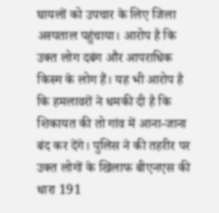घायलों को उपचार के लिए जिला अस्पताल पहुंचाया। आरोप है कि उक्त लोग दबंग और आपराधिक किस्म के लोग हैं। यह भी आरोप है कि हमलावरों ने धमकी दी है कि शिकायत की तो गांव में आना-जाना बंद कर देंगे। पुलिस ने की तहरीर पर उक्त लोगों के खिलाफ बीएनएस की धारा 191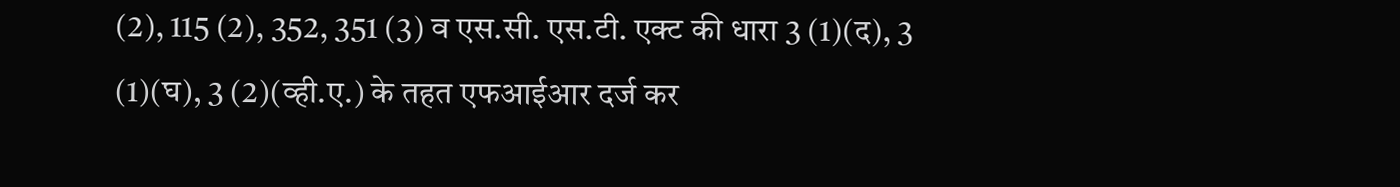(2), 115 (2), 352, 351 (3) व एस.सी. एस.टी. एक्ट की धारा 3 (1)(द), 3 (1)(घ), 3 (2)(व्ही.ए.) के तहत एफआईआर दर्ज कर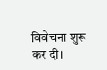विवेचना शुरू कर दी।